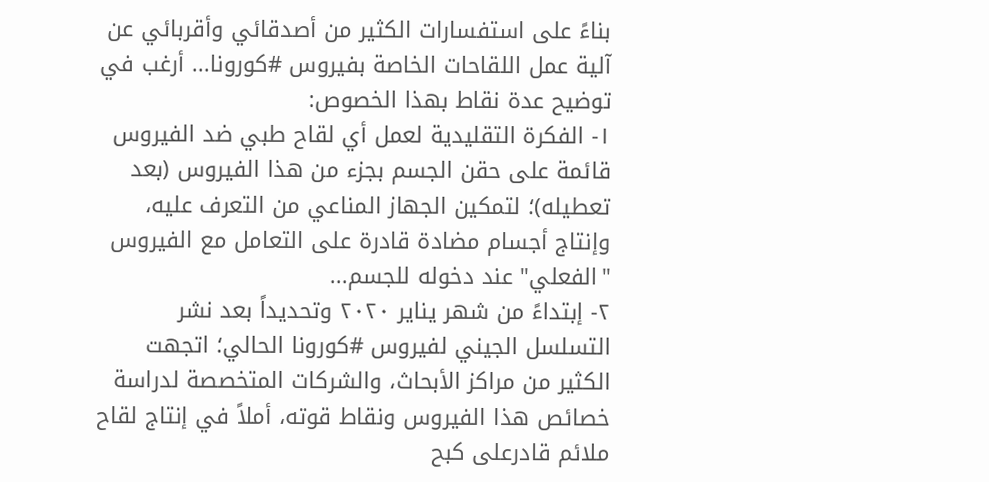بناءً على استفسارات الكثير من أصدقائي وأقربائي عن آلية عمل اللقاحات الخاصة بفيروس #كورونا... أرغب في توضيح عدة نقاط بهذا الخصوص:
١- الفكرة التقليدية لعمل أي لقاح طبي ضد الفيروس قائمة على حقن الجسم بجزء من هذا الفيروس (بعد تعطيله)؛ لتمكين الجهاز المناعي من التعرف عليه، وإنتاج أجسام مضادة قادرة على التعامل مع الفيروس "الفعلي" عند دخوله للجسم...
٢- إبتداءً من شهر يناير ٢٠٢٠ وتحديداً بعد نشر التسلسل الجيني لفيروس #كورونا الحالي؛ اتجهت الكثير من مراكز الأبحاث، والشركات المتخصصة لدراسة خصائص هذا الفيروس ونقاط قوته، أملاً في إنتاج لقاح ملائم قادرعلى كبح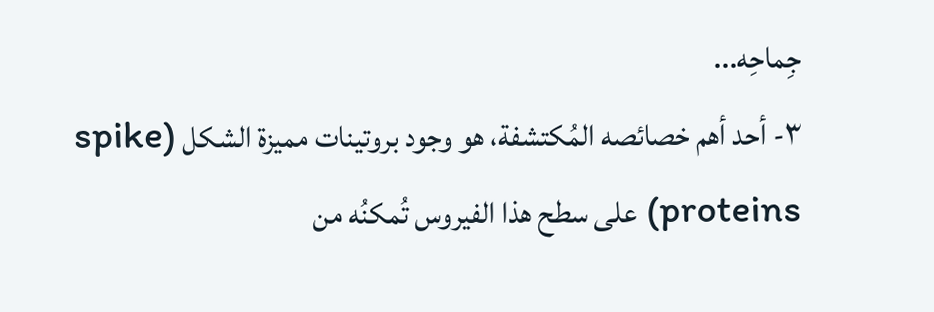جِماحِه...
٣- أحد أهم خصائصه المُكتشفة، هو وجود بروتينات مميزة الشكل (spike proteins) على سطح هذا الفيروس تُمكنُه من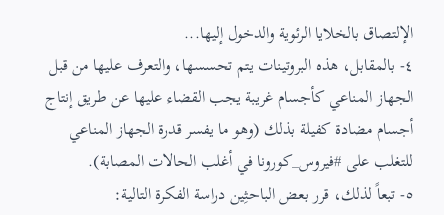الإلتصاق بالخلايا الرئوية والدخول إليها...
٤- بالمقابل، هذه البروتينات يتم تحسسها، والتعرف عليها من قبل الجهاز المناعي كأجسام غريبة يجب القضاء عليها عن طريق إنتاج أجسام مضادة كفيلة بذلك (وهو ما يفسر قدرة الجهاز المناعي للتغلب على #فيروس_كورونا في أغلب الحالات المصابة).
٥- تبعاً لذلك، قرر بعض الباحثِين دراسة الفكرة التالية: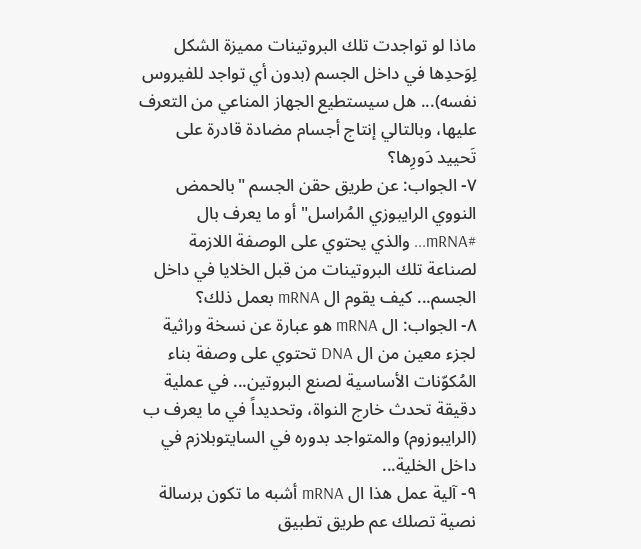ماذا لو تواجدت تلك البروتينات مميزة الشكل لِوَحدِها في داخل الجسم (بدون أي تواجد للفيروس نفسه)... هل سيستطيع الجهاز المناعي من التعرف عليها، وبالتالي إنتاج أجسام مضادة قادرة على تَحييد دَورِها؟
٧- الجواب: عن طريق حقن الجسم "بالحمض النووي الرايبوزي المُراسل" أو ما يعرف بال #mRNA... والذي يحتوي على الوصفة اللازمة لصناعة تلك البروتينات من قبل الخلايا في داخل الجسم... كيف يقوم ال mRNA بعمل ذلك؟
٨- الجواب: ال mRNA هو عبارة عن نسخة وراثية لجزء معين من ال DNA تحتوي على وصفة بناء المُكوّنات الأساسية لصنع البروتين... في عملية دقيقة تحدث خارج النواة، وتحديداً في ما يعرف ب (الرايبوزوم) والمتواجد بدوره في السايتوبلازم في داخل الخلية...
٩- آلية عمل هذا ال mRNA أشبه ما تكون برسالة نصية تصلك عم طريق تطبيق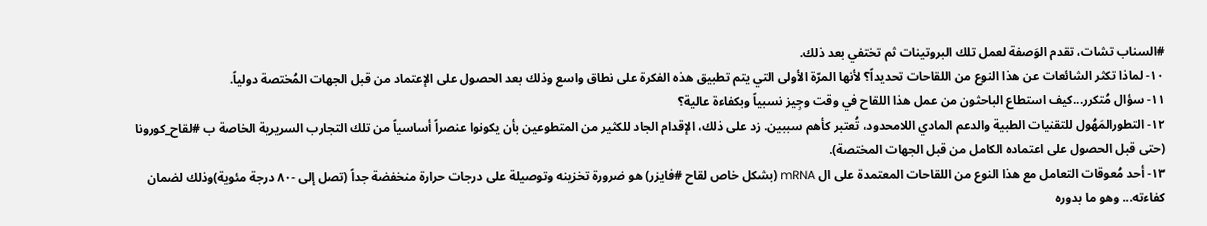#السناب تشات، تقدم الوَصفة لعمل تلك البروتينات ثم تختفي بعد ذلك.
١٠- لماذا تكثر الشائعات عن هذا النوع من اللقاحات تحديداً؟ لأنها المرّة الأولى التي يتم تطبيق هذه الفكرة على نطاق واسع وذلك بعد الحصول على الإعتماد من قبل الجهات المُختصة دولياً.
١١- سؤال مُتكرر...كيف استطاع الباحثون من عمل هذا اللقاح في وقت وجِيز نسبياً وبكفاءة عالية؟
١٢- التطورالمَهُول للتقنيات الطبية والدعم المادي اللامحدود، تُعتبر كأهم سببين. زد على ذلك، الإقدام الجاد للكثير من المتطوعين بأن يكونوا عنصراً أساسياً من تلك التجارب السريرية الخاصة ب #لقاح_كورونا (حتى قبل الحصول على اعتماده الكامل من قبل الجهات المختصة).
١٣- أحد مُعوقات التعامل مع هذا النوع من اللقاحات المعتمدة على ال mRNA (بشكل خاص لقاح #فايزر) هو ضرورة تخزينه وتوصيلة على درجات حرارة منخفضة جداً (تصل إلى -٨٠ درجة مئوية)وذلك لضمان كفاءته... وهو ما بدوره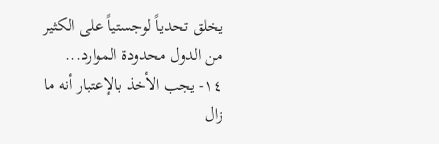يخلق تحدياً لوجستياً على الكثير من الدول محدودة الموارد...
١٤- يجب الأخذ بالإعتبار أنه ما زال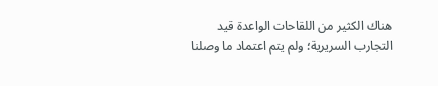هناك الكثير من اللقاحات الواعدة قيد التجارب السريرية؛ ولم يتم اعتماد ما وصلنا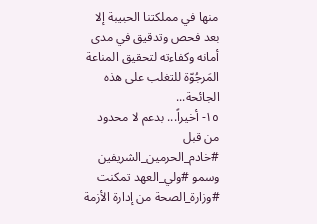منها في مملكتنا الحبيبة إلا بعد فحص وتدقيق في مدى أمانه وكفاءته لتحقيق المناعة المَرجُوّة للتغلب على هذه الجائحة...
١٥- أخيراً... بدعم لا محدود من قبل #خادم_الحرمين_الشريفين وسمو #ولي_العهد تمكنت #وزارة_الصحة من إدارة الأزمة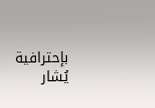بإحترافية يُشار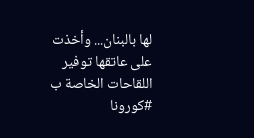لها بالبنان... وأخذت على عاتقها توفير اللقاحات الخاصة ب #كورونا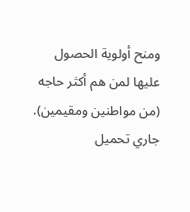ومنح أولوية الحصول عليها لمن هم أكثر حاجه (من مواطنين ومقيمين).
جاري تحميل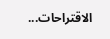الاقتراحات...